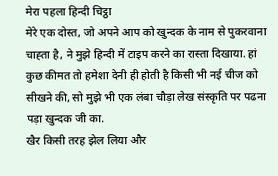मेरा पहला हिन्दी चिट्ठा
मेरे एक दोस्त, जो अपने आप को खुन्दक के नाम से पुकरवाना चाह्ता है, ने मुझे हिन्दी में टाइप करने का रास्ता दिखाया. हां कुछ कीमत तो हमेशा देनी ही होती है किसी भी नई चीज को सीखने की, सो मुझे भी एक लंबा चौड़ा लेख संस्कृति पर पढना पड़ा खुन्दक जी का.
खैर किसी तरह झेल लिया और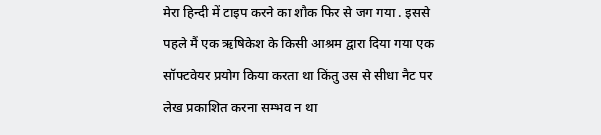मेरा हिन्दी में टाइप करने का शौक फिर से जग गया . इससे पहले मैं एक ऋषिकेश के किसी आश्रम द्वारा दिया गया एक सॉफ्टवेयर प्रयोग किया करता था किंतु उस से सीधा नैट पर लेख प्रकाशित करना सम्भव न था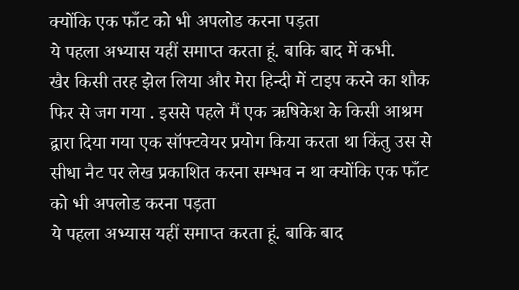क्योंकि एक फाँट को भी अपलोड करना पड़ता
ये पहला अभ्यास यहीं समाप्त करता हूं. बाकि बाद में कभी.
खैर किसी तरह झेल लिया और मेरा हिन्दी में टाइप करने का शौक फिर से जग गया . इससे पहले मैं एक ऋषिकेश के किसी आश्रम द्वारा दिया गया एक सॉफ्टवेयर प्रयोग किया करता था किंतु उस से सीधा नैट पर लेख प्रकाशित करना सम्भव न था क्योंकि एक फाँट को भी अपलोड करना पड़ता
ये पहला अभ्यास यहीं समाप्त करता हूं. बाकि बाद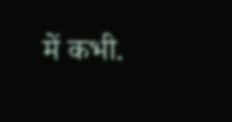में कभी.